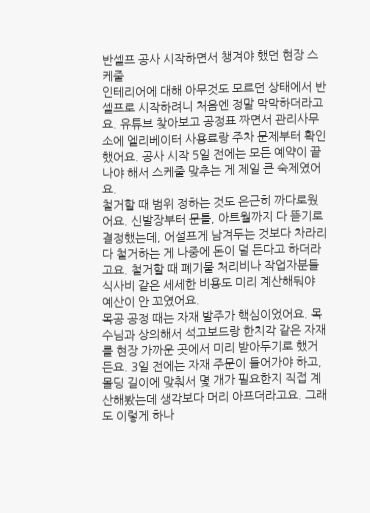반셀프 공사 시작하면서 챙겨야 했던 현장 스케줄
인테리어에 대해 아무것도 모르던 상태에서 반셀프로 시작하려니 처음엔 정말 막막하더라고요. 유튜브 찾아보고 공정표 짜면서 관리사무소에 엘리베이터 사용료랑 주차 문제부터 확인했어요. 공사 시작 5일 전에는 모든 예약이 끝나야 해서 스케줄 맞추는 게 제일 큰 숙제였어요.
철거할 때 범위 정하는 것도 은근히 까다로웠어요. 신발장부터 문틀, 아트월까지 다 뜯기로 결정했는데, 어설프게 남겨두는 것보다 차라리 다 철거하는 게 나중에 돈이 덜 든다고 하더라고요. 철거할 때 폐기물 처리비나 작업자분들 식사비 같은 세세한 비용도 미리 계산해둬야 예산이 안 꼬였어요.
목공 공정 때는 자재 발주가 핵심이었어요. 목수님과 상의해서 석고보드랑 한치각 같은 자재를 현장 가까운 곳에서 미리 받아두기로 했거든요. 3일 전에는 자재 주문이 들어가야 하고, 몰딩 길이에 맞춰서 몇 개가 필요한지 직접 계산해봤는데 생각보다 머리 아프더라고요. 그래도 이렇게 하나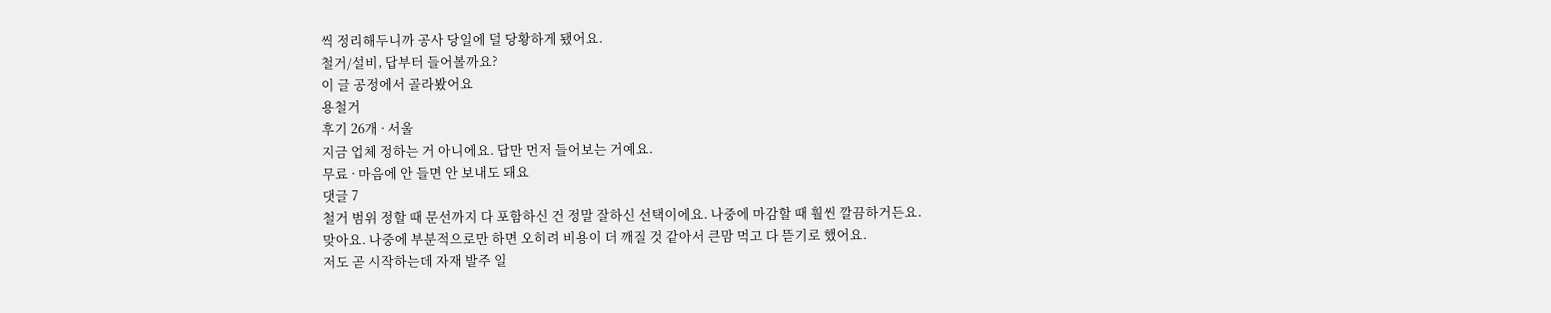씩 정리해두니까 공사 당일에 덜 당황하게 됐어요.
철거/설비, 답부터 들어볼까요?
이 글 공정에서 골라봤어요
용철거
후기 26개 · 서울
지금 업체 정하는 거 아니에요. 답만 먼저 들어보는 거예요.
무료 · 마음에 안 들면 안 보내도 돼요
댓글 7
철거 범위 정할 때 문선까지 다 포함하신 건 정말 잘하신 선택이에요. 나중에 마감할 때 훨씬 깔끔하거든요.
맞아요. 나중에 부분적으로만 하면 오히려 비용이 더 깨질 것 같아서 큰맘 먹고 다 뜯기로 했어요.
저도 곧 시작하는데 자재 발주 일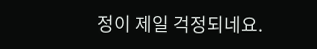정이 제일 걱정되네요.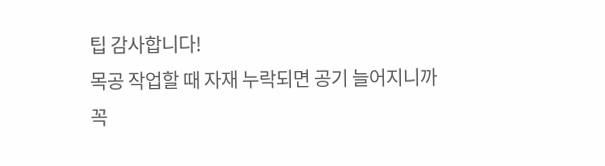팁 감사합니다!
목공 작업할 때 자재 누락되면 공기 늘어지니까 꼭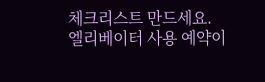체크리스트 만드세요.
엘리베이터 사용 예약이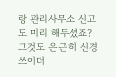랑 관리사무소 신고도 미리 해두셨죠? 그것도 은근히 신경 쓰이더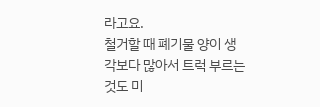라고요.
철거할 때 폐기물 양이 생각보다 많아서 트럭 부르는 것도 미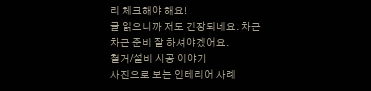리 체크해야 해요!
글 읽으니까 저도 긴장되네요. 차근차근 준비 잘 하셔야겠어요.
철거/설비 시공 이야기
사진으로 보는 인테리어 사례